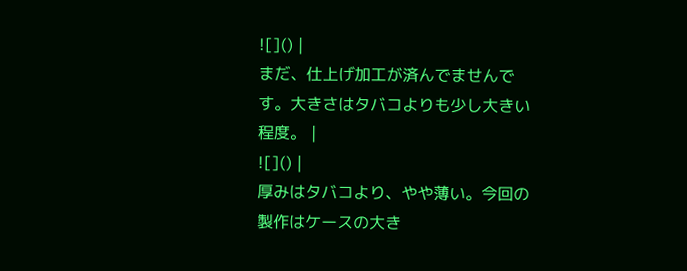![]() |
まだ、仕上げ加工が済んでませんです。大きさはタバコよりも少し大きい程度。 |
![]() |
厚みはタバコより、やや薄い。今回の製作はケースの大き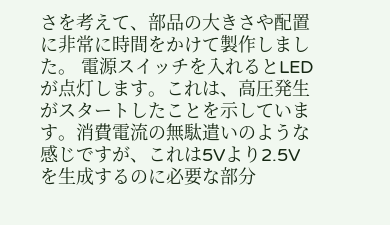さを考えて、部品の大きさや配置に非常に時間をかけて製作しました。 電源スイッチを入れるとLEDが点灯します。これは、高圧発生がスタートしたことを示しています。消費電流の無駄遣いのような感じですが、これは5Vより2.5Vを生成するのに必要な部分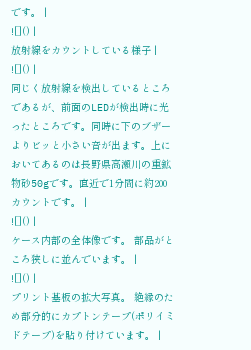です。 |
![]() |
放射線をカウントしている様子 |
![]() |
同じく放射線を検出しているところであるが、前面のLEDが検出時に光ったところです。同時に下のブザーよりビッと小さい音が出ます。上においてあるのは長野県高瀬川の重鉱物砂50gです。直近で1分間に約200カウントです。 |
![]() |
ケース内部の全体像です。 部品がところ狭しに並んでいます。 |
![]() |
プリント基板の拡大写真。 絶縁のため部分的にカプトンテープ(ポリイミドテープ)を貼り付けています。 |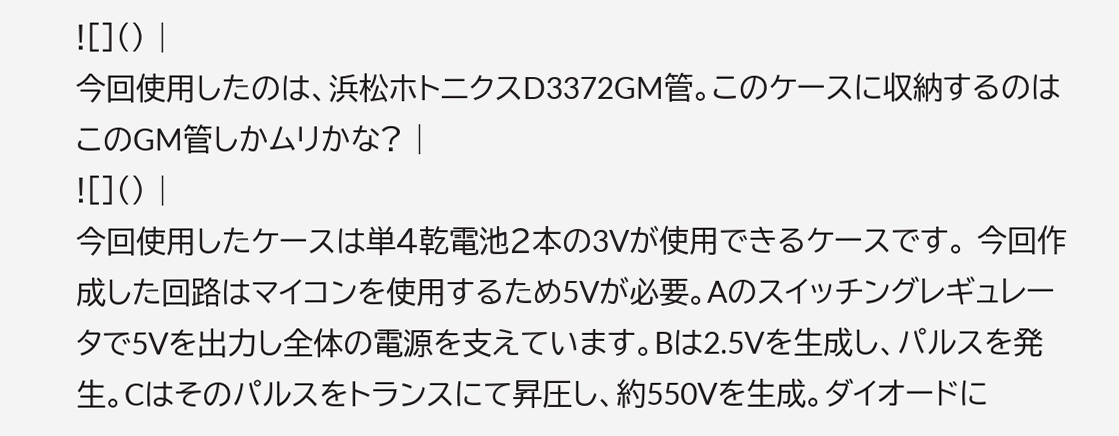![]() |
今回使用したのは、浜松ホトニクスD3372GM管。このケースに収納するのはこのGM管しかムリかな? |
![]() |
今回使用したケースは単4乾電池2本の3Vが使用できるケースです。 今回作成した回路はマイコンを使用するため5Vが必要。Aのスイッチングレギュレータで5Vを出力し全体の電源を支えています。Bは2.5Vを生成し、パルスを発生。Cはそのパルスをトランスにて昇圧し、約550Vを生成。ダイオードに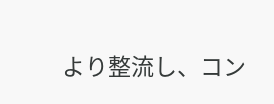より整流し、コン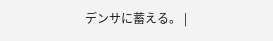デンサに蓄える。 |